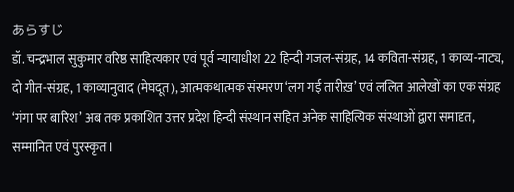あらすじ
डॉ. चन्द्रभाल सुकुमार वरिष्ठ साहित्यकार एवं पूर्व न्यायाधीश 22 हिन्दी गजल-संग्रह, 14 कविता-संग्रह, 1 काव्य-नाट्य, दो गीत-संग्रह, 1 काव्यानुवाद (मेघदूत), आत्मकथात्मक संस्मरण ‘लग गई तारीख़’ एवं ललित आलेखों का एक संग्रह ‘गंगा पर बारिश’ अब तक प्रकाशित उत्तर प्रदेश हिन्दी संस्थान सहित अनेक साहित्यिक संस्थाओं द्वारा समादृत, सम्मानित एवं पुरस्कृत।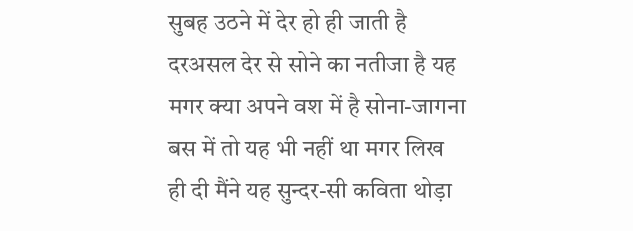सुबह उठने में देर हो ही जाती है दरअसल देर से सोने का नतीजा है यह मगर क्या अपने वश में है सोना-जागना बस में तो यह भी नहीं था मगर लिख ही दी मैंने यह सुन्दर-सी कविता थोड़ा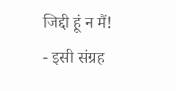जिद्दी हूं न मैं! - इसी संग्रह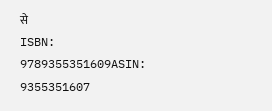से
ISBN: 9789355351609ASIN: 9355351607